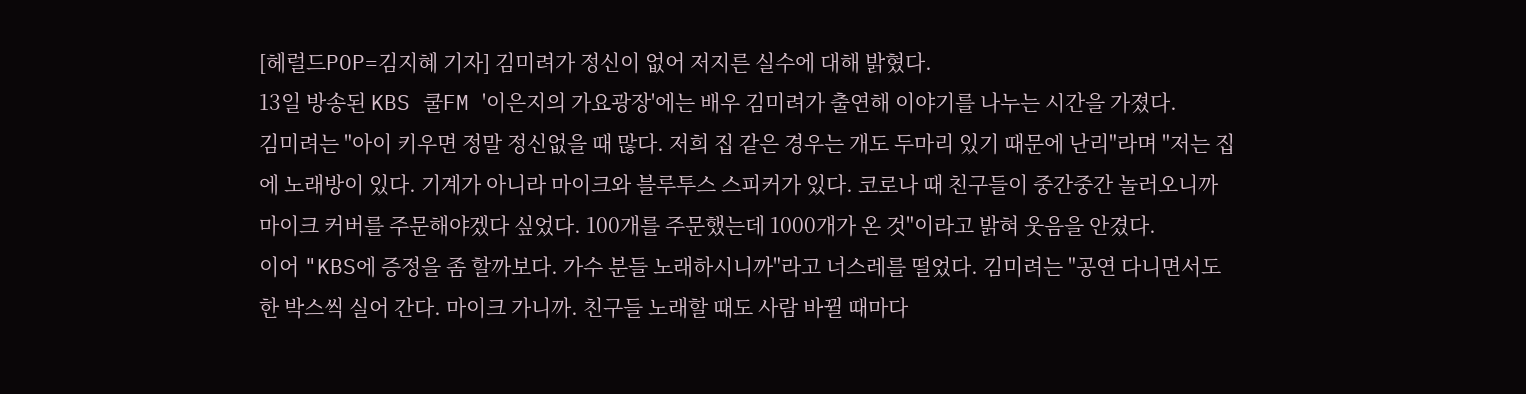[헤럴드POP=김지혜 기자] 김미려가 정신이 없어 저지른 실수에 대해 밝혔다.
13일 방송된 KBS 쿨FM '이은지의 가요광장'에는 배우 김미려가 출연해 이야기를 나누는 시간을 가졌다.
김미려는 "아이 키우면 정말 정신없을 때 많다. 저희 집 같은 경우는 개도 두마리 있기 때문에 난리"라며 "저는 집에 노래방이 있다. 기계가 아니라 마이크와 블루투스 스피커가 있다. 코로나 때 친구들이 중간중간 놀러오니까 마이크 커버를 주문해야겠다 싶었다. 100개를 주문했는데 1000개가 온 것"이라고 밝혀 웃음을 안겼다.
이어 "KBS에 증정을 좀 할까보다. 가수 분들 노래하시니까"라고 너스레를 떨었다. 김미려는 "공연 다니면서도 한 박스씩 실어 간다. 마이크 가니까. 친구들 노래할 때도 사람 바뀔 때마다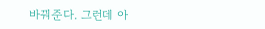바꿔준다. 그런데 아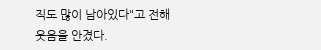직도 많이 남아있다"고 전해 웃음을 안겼다.